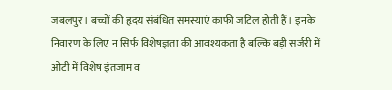जबलपुर। बच्चों की हृदय संबंधित समस्याएं काफी जटिल होती हैं। इनके निवारण के लिए न सिर्फ विशेषज्ञता की आवश्यकता है बल्कि बड़ी सर्जरी में ओटी में विशेष इंतजाम व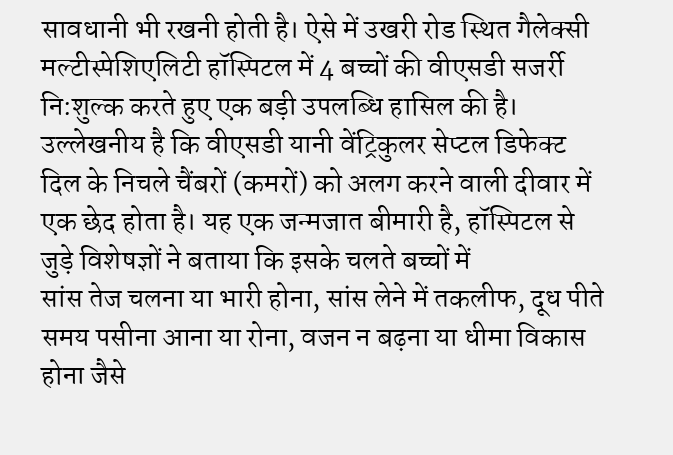सावधानी भी रखनी होती है। ऐसे में उखरी रोड स्थित गैलेक्सी मल्टीस्पेशिएलिटी हॉस्पिटल में 4 बच्चों की वीएसडी सजर्री नि:शुल्क करते हुए एक बड़ी उपलब्धि हासिल की है। उल्लेखनीय है कि वीएसडी यानी वेंट्रिकुलर सेप्टल डिफेक्ट दिल के निचले चैंबरों (कमरों) को अलग करने वाली दीवार में एक छेद होता है। यह एक जन्मजात बीमारी है, हॉस्पिटल से जुड़े विशेषज्ञों ने बताया कि इसके चलते बच्चों में
सांस तेज चलना या भारी होना, सांस लेने में तकलीफ, दूध पीते समय पसीना आना या रोना, वजन न बढ़ना या धीमा विकास होना जैसे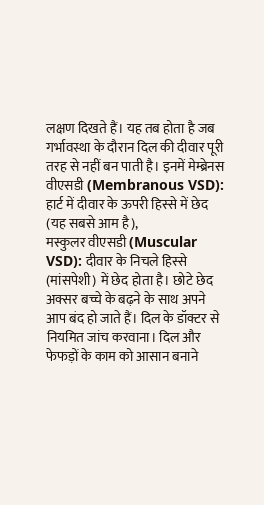लक्षण दिखते हैं। यह तब होता है जब गर्भावस्था के दौरान दिल की दीवार पूरी तरह से नहीं बन पाती है। इनमें मेम्ब्रेनस वीएसडी (Membranous VSD): हार्ट में दीवार के ऊपरी हिस्से में छेद (यह सबसे आम है),
मस्कुलर वीएसडी (Muscular VSD): दीवार के निचले हिस्से (मांसपेशी) में छेद होता है। छोटे छेद अक्सर बच्चे के बढ़ने के साथ अपने आप बंद हो जाते हैं। दिल के डॉक्टर से नियमित जांच करवाना। दिल और फेफड़ों के काम को आसान बनाने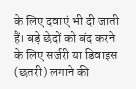के लिए दवाएं भी दी जाती हैं। बड़े छेदों को बंद करने के लिए सर्जरी या डिवाइस (छतरी) लगाने की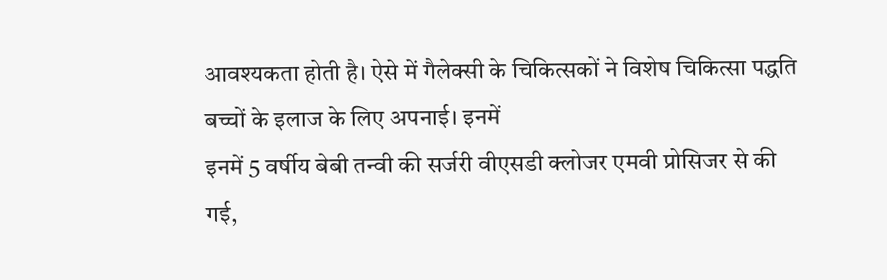आवश्यकता होती है। ऐसे में गैलेक्सी के चिकित्सकों ने विशेष चिकित्सा पद्धति बच्चों के इलाज के लिए अपनाई। इनमें
इनमें 5 वर्षीय बेबी तन्वी की सर्जरी वीएसडी क्लोजर एमवी प्रोसिजर से की गई,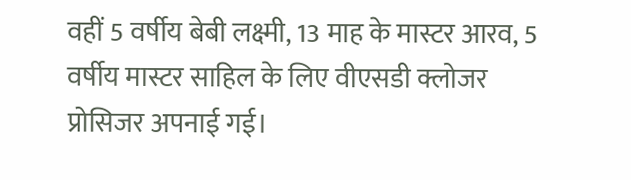वहीं 5 वर्षीय बेबी लक्ष्मी, 13 माह के मास्टर आरव, 5 वर्षीय मास्टर साहिल के लिए वीएसडी क्लोजर प्रोसिजर अपनाई गई।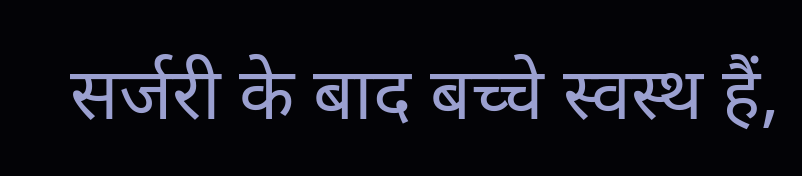सर्जरी के बाद बच्चे स्वस्थ हैं,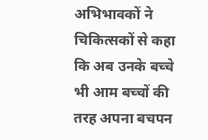अभिभावकों ने चिकित्सकों से कहा कि अब उनके बच्चे भी आम बच्चों की तरह अपना बचपन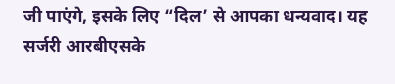जी पाएंगे, इसके लिए “दिल’ से आपका धन्यवाद। यह सर्जरी आरबीएसके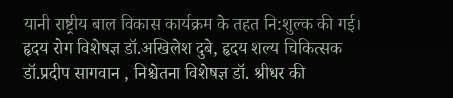यानी राष्ट्रीय बाल विकास कार्यक्रम के तहत नि:शुल्क की गई। हृदय रोग विशेषज्ञ डॉ.अखिलेश दुबे, हृदय शल्य चिकित्सक डॉ.प्रदीप सागवान , निश्चेतना विशेषज्ञ डॉ. श्रीधर की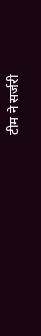टीम ने सर्जरी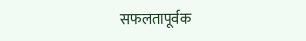सफलतापूर्वक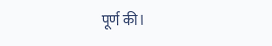पूर्ण की।